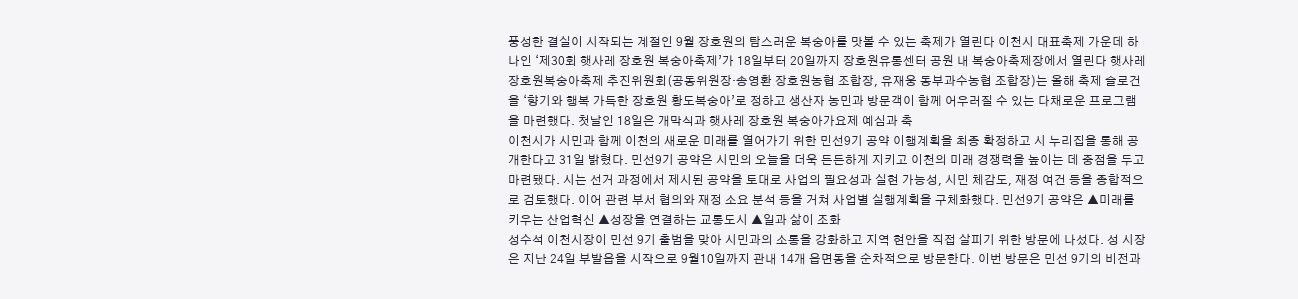풍성한 결실이 시작되는 계절인 9월 장호원의 탐스러운 복숭아를 맛볼 수 있는 축제가 열린다 이천시 대표축제 가운데 하나인 ‘제30회 햇사레 장호원 복숭아축제’가 18일부터 20일까지 장호원유통센터 공원 내 복숭아축제장에서 열린다 햇사레장호원복숭아축제 추진위원회(공동위원장·송영환 장호원농협 조합장, 유재웅 동부과수농협 조합장)는 올해 축제 슬로건을 ‘향기와 행복 가득한 장호원 황도복숭아’로 정하고 생산자 농민과 방문객이 함께 어우러질 수 있는 다채로운 프로그램을 마련했다. 첫날인 18일은 개막식과 햇사레 장호원 복숭아가요제 예심과 축
이천시가 시민과 함께 이천의 새로운 미래를 열어가기 위한 민선9기 공약 이행계획을 최종 확정하고 시 누리집을 통해 공개한다고 31일 밝혔다. 민선9기 공약은 시민의 오늘을 더욱 든든하게 지키고 이천의 미래 경쟁력을 높이는 데 중점을 두고 마련됐다. 시는 선거 과정에서 제시된 공약을 토대로 사업의 필요성과 실현 가능성, 시민 체감도, 재정 여건 등을 종합적으로 검토했다. 이어 관련 부서 협의와 재정 소요 분석 등을 거쳐 사업별 실행계획을 구체화했다. 민선9기 공약은 ▲미래를 키우는 산업혁신 ▲성장을 연결하는 교통도시 ▲일과 삶이 조화
성수석 이천시장이 민선 9기 출범을 맞아 시민과의 소통을 강화하고 지역 현안을 직접 살피기 위한 방문에 나섰다. 성 시장은 지난 24일 부발읍을 시작으로 9월10일까지 관내 14개 읍면동을 순차적으로 방문한다. 이번 방문은 민선 9기의 비전과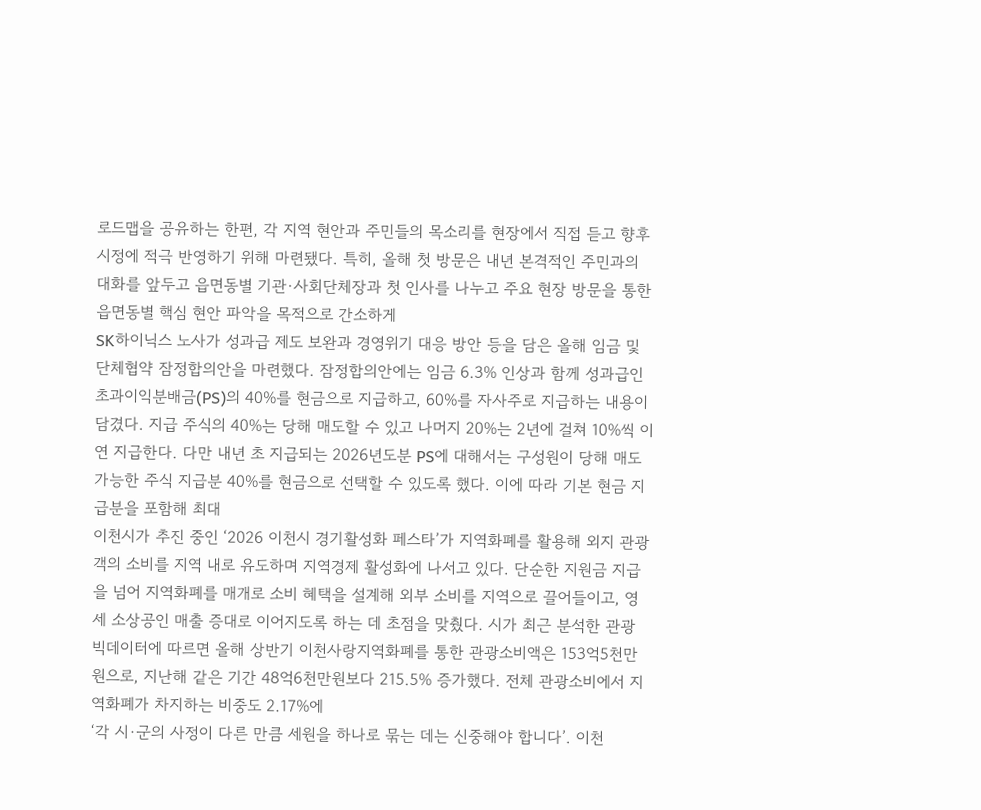로드맵을 공유하는 한편, 각 지역 현안과 주민들의 목소리를 현장에서 직접 듣고 향후 시정에 적극 반영하기 위해 마련됐다. 특히, 올해 첫 방문은 내년 본격적인 주민과의 대화를 앞두고 읍면동별 기관·사회단체장과 첫 인사를 나누고 주요 현장 방문을 통한 읍면동별 핵심 현안 파악을 목적으로 간소하게
SK하이닉스 노사가 성과급 제도 보완과 경영위기 대응 방안 등을 담은 올해 임금 및 단체협약 잠정합의안을 마련했다. 잠정합의안에는 임금 6.3% 인상과 함께 성과급인 초과이익분배금(PS)의 40%를 현금으로 지급하고, 60%를 자사주로 지급하는 내용이 담겼다. 지급 주식의 40%는 당해 매도할 수 있고 나머지 20%는 2년에 걸쳐 10%씩 이연 지급한다. 다만 내년 초 지급되는 2026년도분 PS에 대해서는 구성원이 당해 매도 가능한 주식 지급분 40%를 현금으로 선택할 수 있도록 했다. 이에 따라 기본 현금 지급분을 포함해 최대
이천시가 추진 중인 ‘2026 이천시 경기활성화 페스타’가 지역화폐를 활용해 외지 관광객의 소비를 지역 내로 유도하며 지역경제 활성화에 나서고 있다. 단순한 지원금 지급을 넘어 지역화폐를 매개로 소비 혜택을 설계해 외부 소비를 지역으로 끌어들이고, 영세 소상공인 매출 증대로 이어지도록 하는 데 초점을 맞췄다. 시가 최근 분석한 관광 빅데이터에 따르면 올해 상반기 이천사랑지역화폐를 통한 관광소비액은 153억5천만원으로, 지난해 같은 기간 48억6천만원보다 215.5% 증가했다. 전체 관광소비에서 지역화폐가 차지하는 비중도 2.17%에
‘각 시·군의 사정이 다른 만큼 세원을 하나로 묶는 데는 신중해야 합니다’. 이천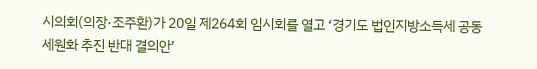시의회(의장·조주환)가 20일 제264회 임시회를 열고 ‘경기도 법인지방소득세 공동세원화 추진 반대 결의안’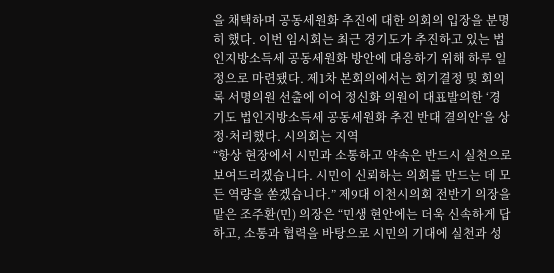을 채택하며 공동세원화 추진에 대한 의회의 입장을 분명히 했다. 이번 임시회는 최근 경기도가 추진하고 있는 법인지방소득세 공동세원화 방안에 대응하기 위해 하루 일정으로 마련됐다. 제1차 본회의에서는 회기결정 및 회의록 서명의원 선출에 이어 정신화 의원이 대표발의한 ‘경기도 법인지방소득세 공동세원화 추진 반대 결의안’을 상정·처리했다. 시의회는 지역
“항상 현장에서 시민과 소통하고 약속은 반드시 실천으로 보여드리겠습니다. 시민이 신뢰하는 의회를 만드는 데 모든 역량을 쏟겠습니다.” 제9대 이천시의회 전반기 의장을 맡은 조주환(민) 의장은 “민생 현안에는 더욱 신속하게 답하고, 소통과 협력을 바탕으로 시민의 기대에 실천과 성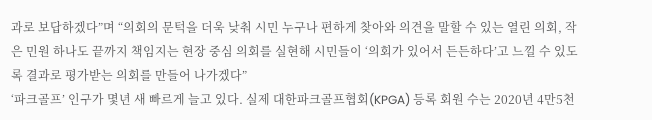과로 보답하겠다”며 “의회의 문턱을 더욱 낮춰 시민 누구나 편하게 찾아와 의견을 말할 수 있는 열린 의회, 작은 민원 하나도 끝까지 책임지는 현장 중심 의회를 실현해 시민들이 ‘의회가 있어서 든든하다’고 느낄 수 있도록 결과로 평가받는 의회를 만들어 나가겠다”
‘파크골프’ 인구가 몇년 새 빠르게 늘고 있다. 실제 대한파크골프협회(KPGA) 등록 회원 수는 2020년 4만5천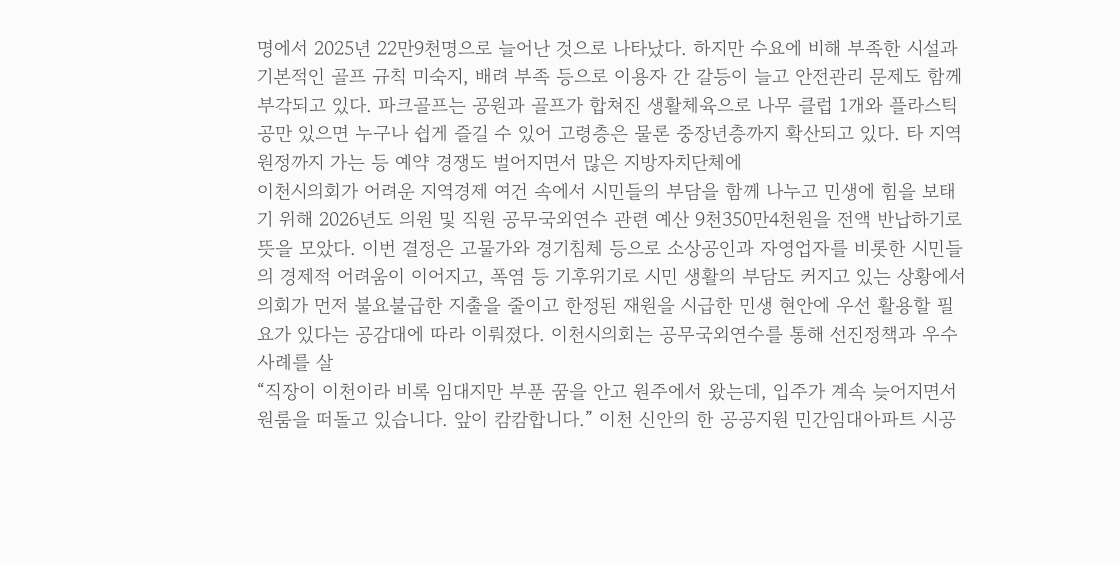명에서 2025년 22만9천명으로 늘어난 것으로 나타났다. 하지만 수요에 비해 부족한 시설과 기본적인 골프 규칙 미숙지, 배려 부족 등으로 이용자 간 갈등이 늘고 안전관리 문제도 함께 부각되고 있다. 파크골프는 공원과 골프가 합쳐진 생활체육으로 나무 클럽 1개와 플라스틱 공만 있으면 누구나 쉽게 즐길 수 있어 고령층은 물론 중장년층까지 확산되고 있다. 타 지역 원정까지 가는 등 예약 경쟁도 벌어지면서 많은 지방자치단체에
이천시의회가 어려운 지역경제 여건 속에서 시민들의 부담을 함께 나누고 민생에 힘을 보태기 위해 2026년도 의원 및 직원 공무국외연수 관련 예산 9천350만4천원을 전액 반납하기로 뜻을 모았다. 이번 결정은 고물가와 경기침체 등으로 소상공인과 자영업자를 비롯한 시민들의 경제적 어려움이 이어지고, 폭염 등 기후위기로 시민 생활의 부담도 커지고 있는 상황에서 의회가 먼저 불요불급한 지출을 줄이고 한정된 재원을 시급한 민생 현안에 우선 활용할 필요가 있다는 공감대에 따라 이뤄졌다. 이천시의회는 공무국외연수를 통해 선진정책과 우수사례를 살
“직장이 이천이라 비록 임대지만 부푼 꿈을 안고 원주에서 왔는데, 입주가 계속 늦어지면서 원룸을 떠돌고 있습니다. 앞이 캄캄합니다.” 이천 신안의 한 공공지원 민간임대아파트 시공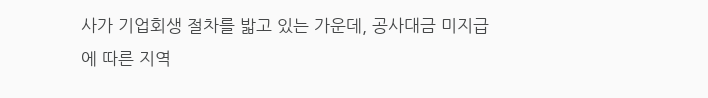사가 기업회생 절차를 밟고 있는 가운데, 공사대금 미지급에 따른 지역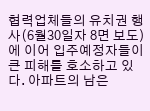협력업체들의 유치권 행사(6월30일자 8면 보도)에 이어 입주예정자들이 큰 피해를 호소하고 있다. 아파트의 남은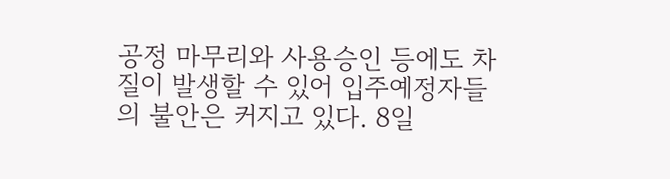공정 마무리와 사용승인 등에도 차질이 발생할 수 있어 입주예정자들의 불안은 커지고 있다. 8일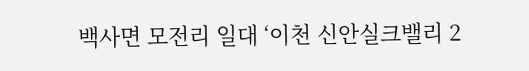백사면 모전리 일대 ‘이천 신안실크밸리 2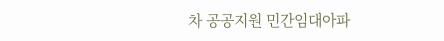차 공공지원 민간임대아파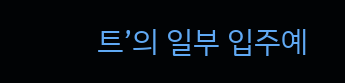트’의 일부 입주예